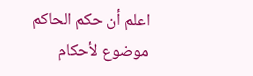اعلم أن حكم الحاكم موضوع لأحكام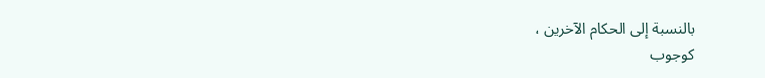بالنسبة إلى الحكام الآخرين ،
كوجوب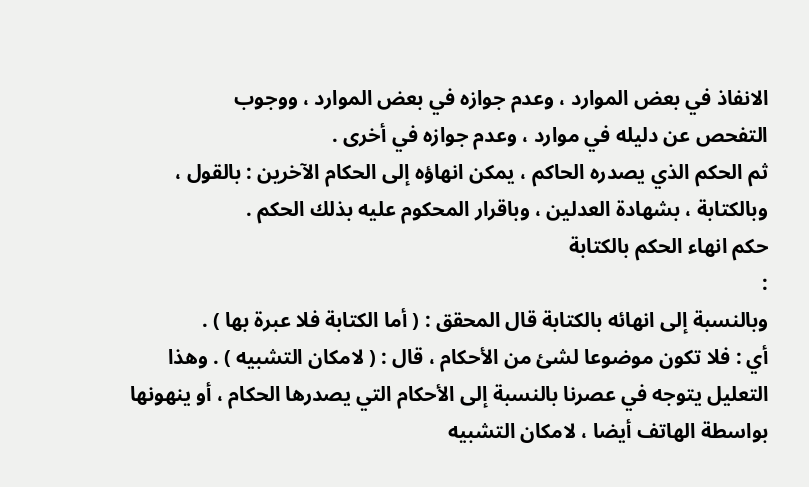الانفاذ في بعض الموارد ، وعدم جوازه في بعض الموارد ، ووجوب
التفحص عن دليله في موارد ، وعدم جوازه في أخرى .
ثم الحكم الذي يصدره الحاكم ، يمكن انهاؤه إلى الحكام الآخرين : بالقول ،
وبالكتابة ، بشهادة العدلين ، وباقرار المحكوم عليه بذلك الحكم .
حكم انهاء الحكم بالكتابة
:
وبالنسبة إلى انهائه بالكتابة قال المحقق : ( أما الكتابة فلا عبرة بها ) .
أي : فلا تكون موضوعا لشئ من الأحكام ، قال : ( لامكان التشبيه ) . وهذا
التعليل يتوجه في عصرنا بالنسبة إلى الأحكام التي يصدرها الحكام ، أو ينهونها
بواسطة الهاتف أيضا ، لامكان التشبيه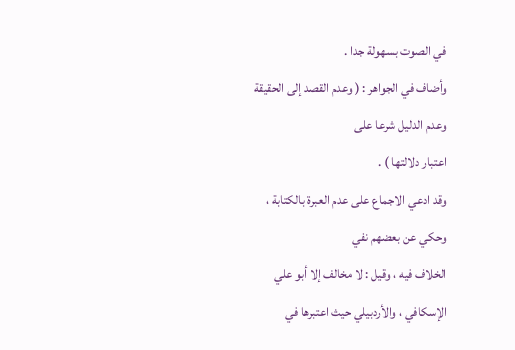في الصوت بسهولة جدا .
وأضاف في الجواهر : ( وعدم القصد إلى الحقيقة وعدم الدليل شرعا على
اعتبار دلالتها ) .
وقد ادعي الاجماع على عدم العبرة بالكتابة ، وحكي عن بعضهم نفي
الخلاف فيه ، وقيل : لا مخالف إلا أبو علي الإسكافي ، والأردبيلي حيث اعتبرها في